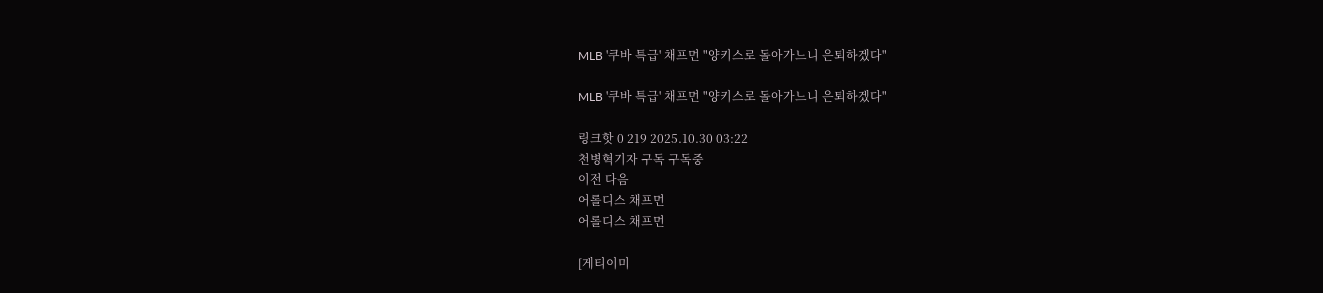MLB '쿠바 특급' 채프먼 "양키스로 돌아가느니 은퇴하겠다"

MLB '쿠바 특급' 채프먼 "양키스로 돌아가느니 은퇴하겠다"

링크핫 0 219 2025.10.30 03:22
천병혁기자 구독 구독중
이전 다음
어롤디스 채프먼
어롤디스 채프먼

[게티이미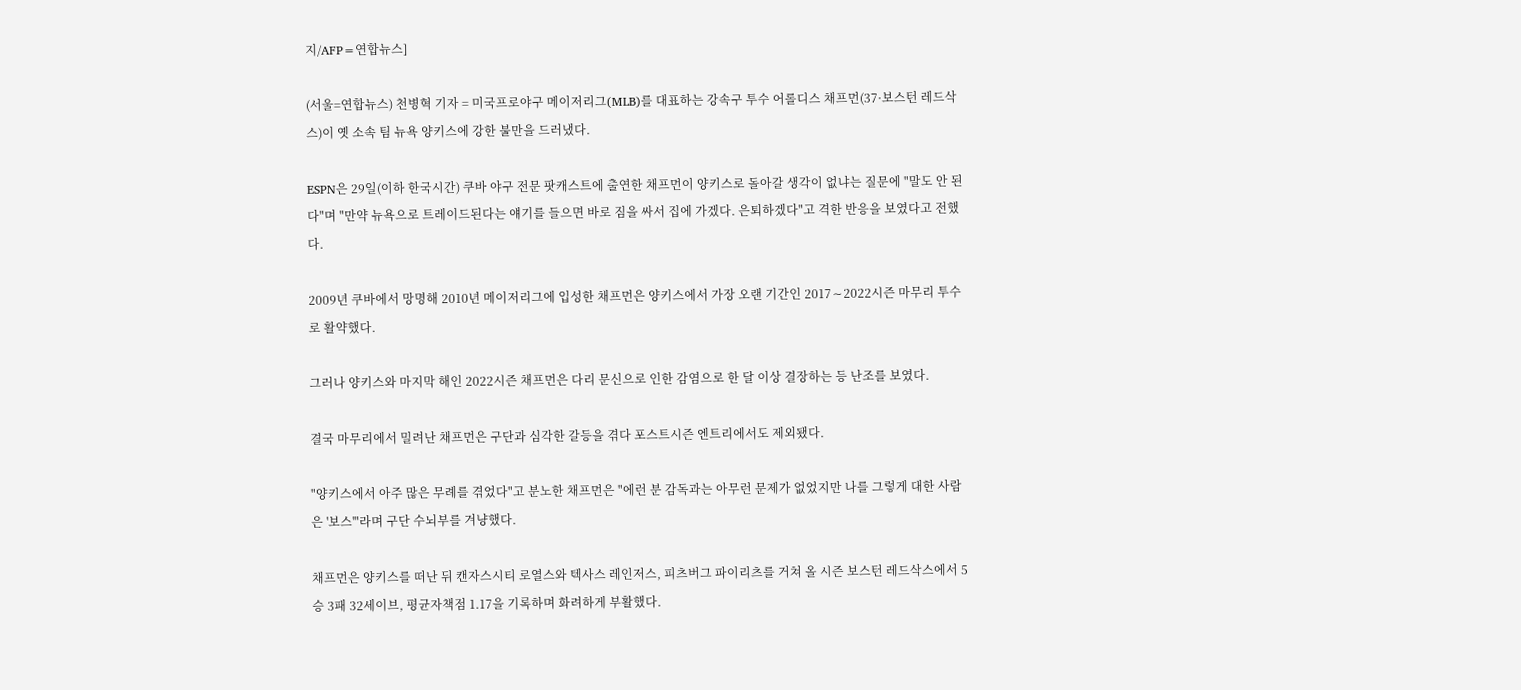지/AFP=연합뉴스]

(서울=연합뉴스) 천병혁 기자 = 미국프로야구 메이저리그(MLB)를 대표하는 강속구 투수 어롤디스 채프먼(37·보스턴 레드삭스)이 옛 소속 팀 뉴욕 양키스에 강한 불만을 드러냈다.

ESPN은 29일(이하 한국시간) 쿠바 야구 전문 팟캐스트에 출연한 채프먼이 양키스로 돌아갈 생각이 없냐는 질문에 "말도 안 된다"며 "만약 뉴욕으로 트레이드된다는 얘기를 들으면 바로 짐을 싸서 집에 가겠다. 은퇴하겠다"고 격한 반응을 보였다고 전했다.

2009년 쿠바에서 망명해 2010년 메이저리그에 입성한 채프먼은 양키스에서 가장 오랜 기간인 2017∼2022시즌 마무리 투수로 활약했다.

그러나 양키스와 마지막 해인 2022시즌 채프먼은 다리 문신으로 인한 감염으로 한 달 이상 결장하는 등 난조를 보였다.

결국 마무리에서 밀려난 채프먼은 구단과 심각한 갈등을 겪다 포스트시즌 엔트리에서도 제외됐다.

"양키스에서 아주 많은 무례를 겪었다"고 분노한 채프먼은 "에런 분 감독과는 아무런 문제가 없었지만 나를 그렇게 대한 사람은 '보스'"라며 구단 수뇌부를 겨냥했다.

채프먼은 양키스를 떠난 뒤 캔자스시티 로열스와 텍사스 레인저스, 피츠버그 파이리츠를 거쳐 올 시즌 보스턴 레드삭스에서 5승 3패 32세이브, 평균자책점 1.17을 기록하며 화려하게 부활했다.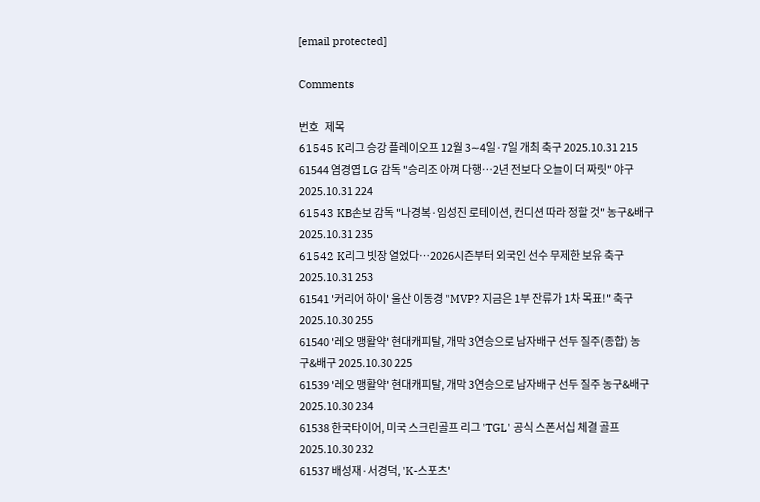[email protected]

Comments

번호   제목
61545 K리그 승강 플레이오프 12월 3∼4일·7일 개최 축구 2025.10.31 215
61544 염경엽 LG 감독 "승리조 아껴 다행…2년 전보다 오늘이 더 짜릿" 야구 2025.10.31 224
61543 KB손보 감독 "나경복·임성진 로테이션, 컨디션 따라 정할 것" 농구&배구 2025.10.31 235
61542 K리그 빗장 열었다…2026시즌부터 외국인 선수 무제한 보유 축구 2025.10.31 253
61541 '커리어 하이' 울산 이동경 "MVP? 지금은 1부 잔류가 1차 목표!" 축구 2025.10.30 255
61540 '레오 맹활약' 현대캐피탈, 개막 3연승으로 남자배구 선두 질주(종합) 농구&배구 2025.10.30 225
61539 '레오 맹활약' 현대캐피탈, 개막 3연승으로 남자배구 선두 질주 농구&배구 2025.10.30 234
61538 한국타이어, 미국 스크린골프 리그 'TGL' 공식 스폰서십 체결 골프 2025.10.30 232
61537 배성재·서경덕, 'K-스포츠'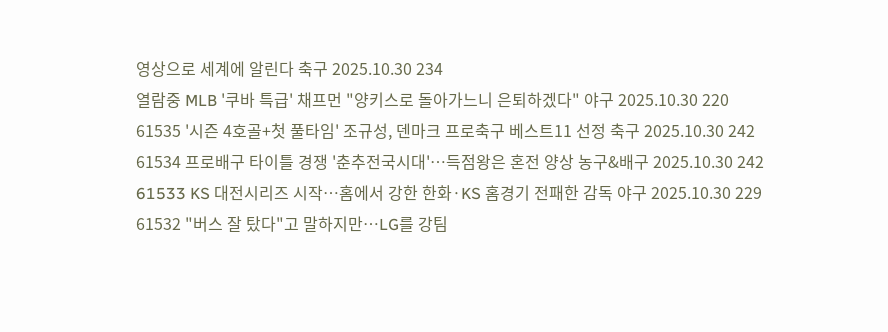영상으로 세계에 알린다 축구 2025.10.30 234
열람중 MLB '쿠바 특급' 채프먼 "양키스로 돌아가느니 은퇴하겠다" 야구 2025.10.30 220
61535 '시즌 4호골+첫 풀타임' 조규성, 덴마크 프로축구 베스트11 선정 축구 2025.10.30 242
61534 프로배구 타이틀 경쟁 '춘추전국시대'…득점왕은 혼전 양상 농구&배구 2025.10.30 242
61533 KS 대전시리즈 시작…홈에서 강한 한화·KS 홈경기 전패한 감독 야구 2025.10.30 229
61532 "버스 잘 탔다"고 말하지만…LG를 강팀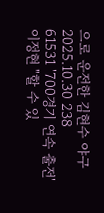으로 운전한 김현수 야구 2025.10.30 238
61531 '700경기 연속 출전' 이정현 "할 수 있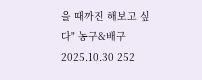을 때까진 해보고 싶다" 농구&배구 2025.10.30 252